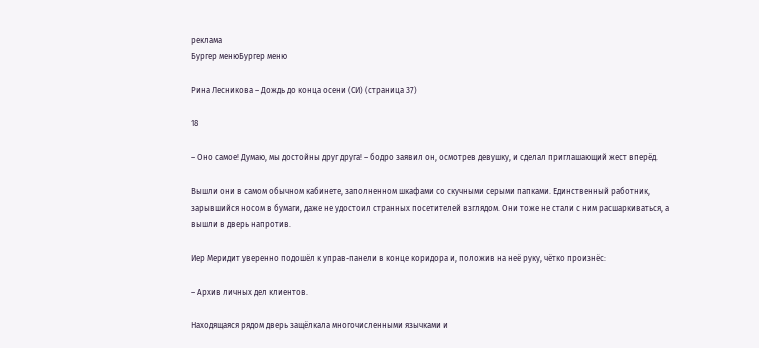реклама
Бургер менюБургер меню

Рина Лесникова – Дождь до конца осени (СИ) (страница 37)

18

– Оно самое! Думаю, мы достойны друг друга! – бодро заявил он, осмотрев девушку, и сделал приглашающий жест вперёд.

Вышли они в самом обычном кабинете, заполненном шкафами со скучными серыми папками. Единственный работник, зарывшийся носом в бумаги, даже не удостоил странных посетителей взглядом. Они тоже не стали с ним расшаркиваться, а вышли в дверь напротив.

Иер Меридит уверенно подошёл к управ-панели в конце коридора и, положив на неё руку, чётко произнёс:

– Архив личных дел клиентов.

Находящаяся рядом дверь защёлкала многочисленными язычками и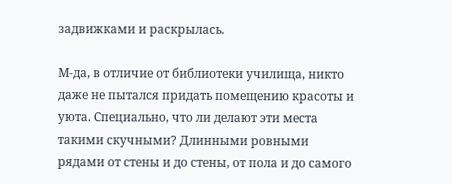задвижками и раскрылась.

М-да, в отличие от библиотеки училища, никто даже не пытался придать помещению красоты и уюта. Специально, что ли делают эти места такими скучными? Длинными ровными рядами от стены и до стены, от пола и до самого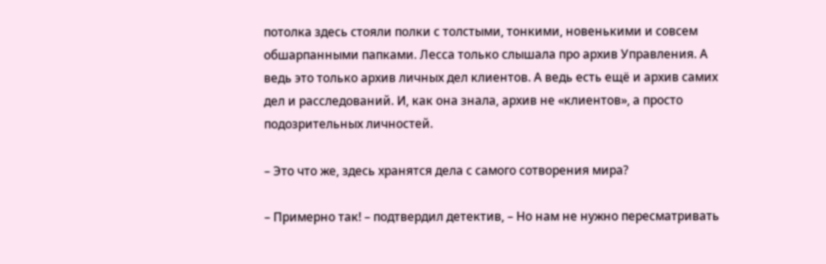потолка здесь стояли полки с толстыми, тонкими, новенькими и совсем обшарпанными папками. Лесса только слышала про архив Управления. А ведь это только архив личных дел клиентов. А ведь есть ещё и архив самих дел и расследований. И, как она знала, архив не «клиентов», а просто подозрительных личностей.

– Это что же, здесь хранятся дела с самого сотворения мира?

– Примерно так! – подтвердил детектив, – Но нам не нужно пересматривать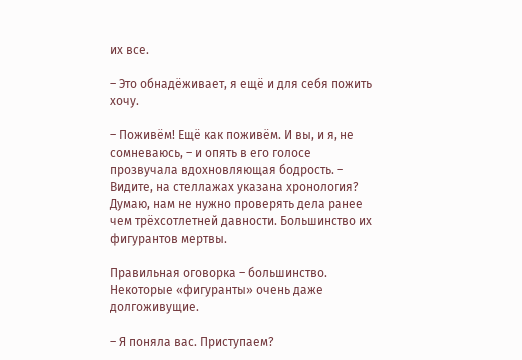их все.

– Это обнадёживает, я ещё и для себя пожить хочу.

– Поживём! Ещё как поживём. И вы, и я, не сомневаюсь, – и опять в его голосе прозвучала вдохновляющая бодрость. – Видите, на стеллажах указана хронология? Думаю, нам не нужно проверять дела ранее чем трёхсотлетней давности. Большинство их фигурантов мертвы.

Правильная оговорка – большинство. Некоторые «фигуранты» очень даже долгоживущие.

– Я поняла вас. Приступаем?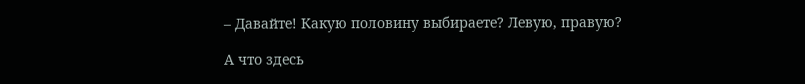– Давайте! Какую половину выбираете? Левую, правую?

А что здесь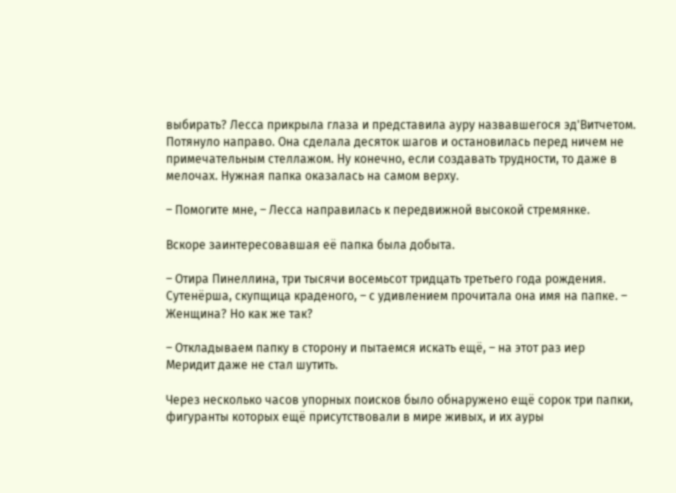выбирать? Лесса прикрыла глаза и представила ауру назвавшегося эд'Витчетом. Потянуло направо. Она сделала десяток шагов и остановилась перед ничем не примечательным стеллажом. Ну конечно, если создавать трудности, то даже в мелочах. Нужная папка оказалась на самом верху.

– Помогите мне, – Лесса направилась к передвижной высокой стремянке.

Вскоре заинтересовавшая её папка была добыта.

– Отира Пинеллина, три тысячи восемьсот тридцать третьего года рождения. Сутенёрша, скупщица краденого, – с удивлением прочитала она имя на папке. – Женщина? Но как же так?

– Откладываем папку в сторону и пытаемся искать ещё, – на этот раз иер Меридит даже не стал шутить.

Через несколько часов упорных поисков было обнаружено ещё сорок три папки, фигуранты которых ещё присутствовали в мире живых, и их ауры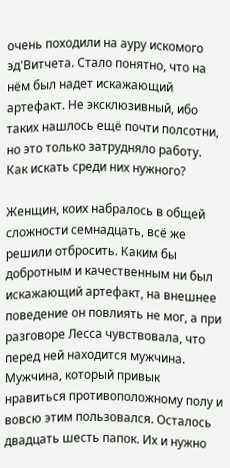очень походили на ауру искомого эд'Витчета. Стало понятно, что на нём был надет искажающий артефакт. Не эксклюзивный, ибо таких нашлось ещё почти полсотни, но это только затрудняло работу. Как искать среди них нужного?

Женщин, коих набралось в общей сложности семнадцать, всё же решили отбросить. Каким бы добротным и качественным ни был искажающий артефакт, на внешнее поведение он повлиять не мог, а при разговоре Лесса чувствовала, что перед ней находится мужчина. Мужчина, который привык нравиться противоположному полу и вовсю этим пользовался. Осталось двадцать шесть папок. Их и нужно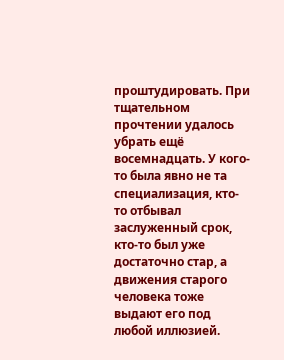проштудировать. При тщательном прочтении удалось убрать ещё восемнадцать. У кого-то была явно не та специализация, кто-то отбывал заслуженный срок, кто-то был уже достаточно стар, а движения старого человека тоже выдают его под любой иллюзией.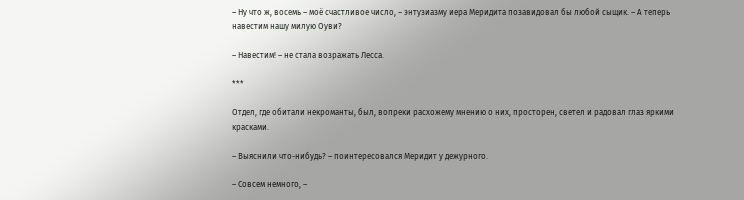– Ну что ж, восемь – моё счастливое число, – энтузиазму иера Меридита позавидовал бы любой сыщик. – А теперь навестим нашу милую Оуви?

– Навестим! – не стала возражать Лесса.

***

Отдел, где обитали некроманты, был, вопреки расхожему мнению о них, просторен, светел и радовал глаз яркими красками.

– Выяснили что-нибудь? – поинтересовался Меридит у дежурного.

– Совсем немного, –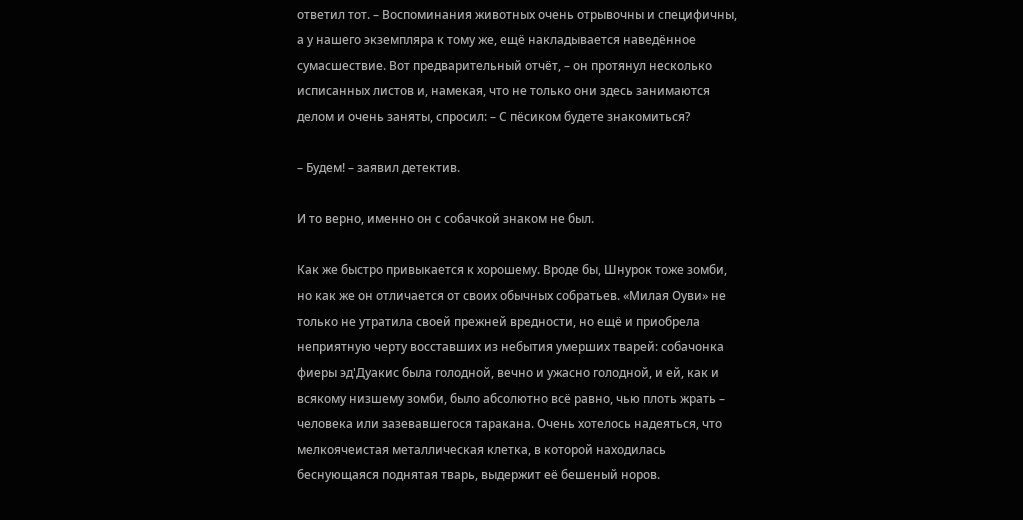ответил тот. – Воспоминания животных очень отрывочны и специфичны, а у нашего экземпляра к тому же, ещё накладывается наведённое сумасшествие. Вот предварительный отчёт, – он протянул несколько исписанных листов и, намекая, что не только они здесь занимаются делом и очень заняты, спросил: – С пёсиком будете знакомиться?

– Будем! – заявил детектив.

И то верно, именно он с собачкой знаком не был.

Как же быстро привыкается к хорошему. Вроде бы, Шнурок тоже зомби, но как же он отличается от своих обычных собратьев. «Милая Оуви» не только не утратила своей прежней вредности, но ещё и приобрела неприятную черту восставших из небытия умерших тварей: собачонка фиеры эд'Дуакис была голодной, вечно и ужасно голодной, и ей, как и всякому низшему зомби, было абсолютно всё равно, чью плоть жрать – человека или зазевавшегося таракана. Очень хотелось надеяться, что мелкоячеистая металлическая клетка, в которой находилась беснующаяся поднятая тварь, выдержит её бешеный норов.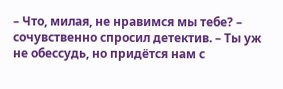– Что, милая, не нравимся мы тебе? – сочувственно спросил детектив. – Ты уж не обессудь, но придётся нам с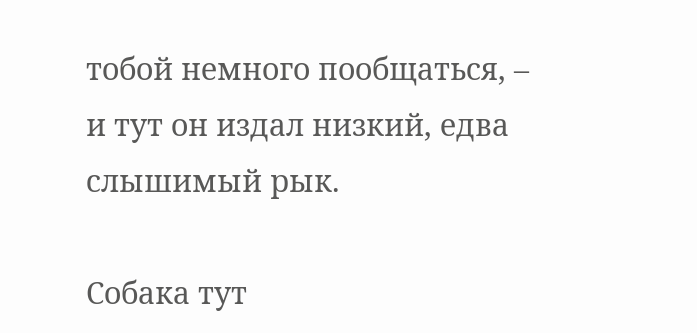тобой немного пообщаться, – и тут он издал низкий, едва слышимый рык.

Собака тут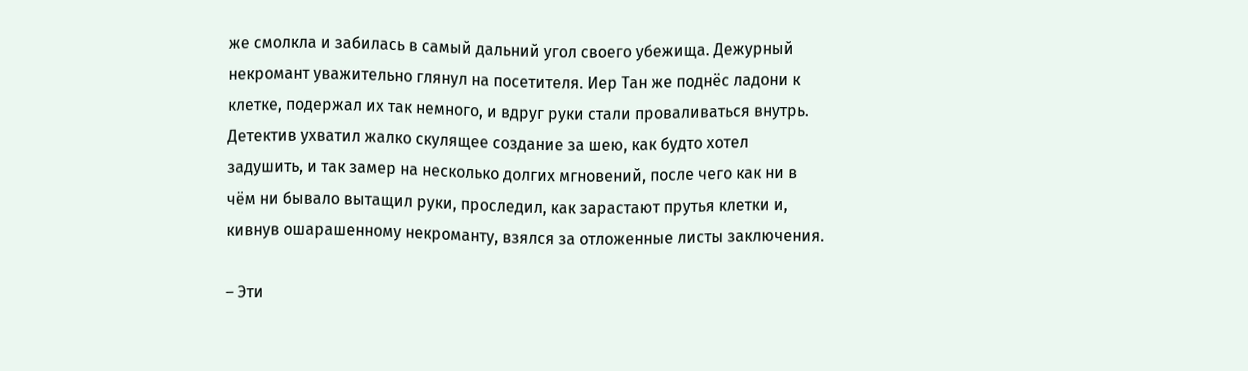же смолкла и забилась в самый дальний угол своего убежища. Дежурный некромант уважительно глянул на посетителя. Иер Тан же поднёс ладони к клетке, подержал их так немного, и вдруг руки стали проваливаться внутрь. Детектив ухватил жалко скулящее создание за шею, как будто хотел задушить, и так замер на несколько долгих мгновений, после чего как ни в чём ни бывало вытащил руки, проследил, как зарастают прутья клетки и, кивнув ошарашенному некроманту, взялся за отложенные листы заключения.

– Эти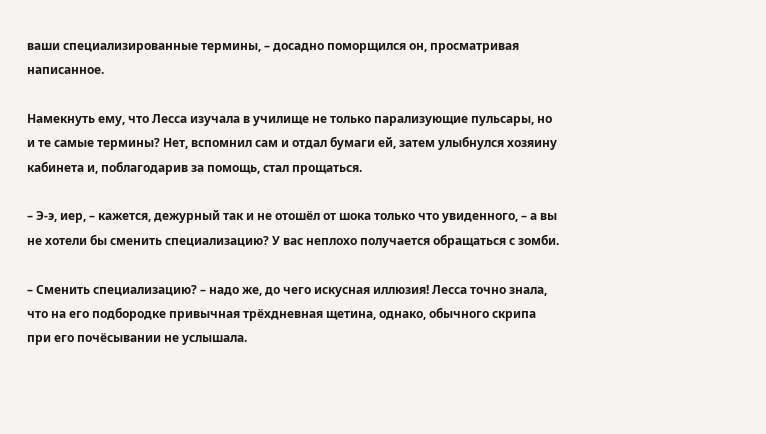ваши специализированные термины, – досадно поморщился он, просматривая написанное.

Намекнуть ему, что Лесса изучала в училище не только парализующие пульсары, но и те самые термины? Нет, вспомнил сам и отдал бумаги ей, затем улыбнулся хозяину кабинета и, поблагодарив за помощь, стал прощаться.

– Э-э, иер, – кажется, дежурный так и не отошёл от шока только что увиденного, – а вы не хотели бы сменить специализацию? У вас неплохо получается обращаться с зомби.

– Сменить специализацию? – надо же, до чего искусная иллюзия! Лесса точно знала, что на его подбородке привычная трёхдневная щетина, однако, обычного скрипа при его почёсывании не услышала.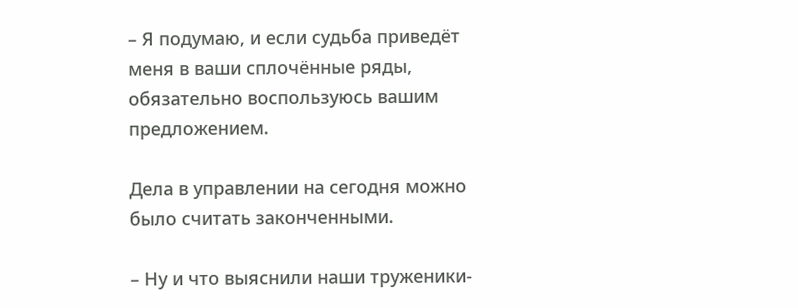– Я подумаю, и если судьба приведёт меня в ваши сплочённые ряды, обязательно воспользуюсь вашим предложением.

Дела в управлении на сегодня можно было считать законченными.

– Ну и что выяснили наши труженики-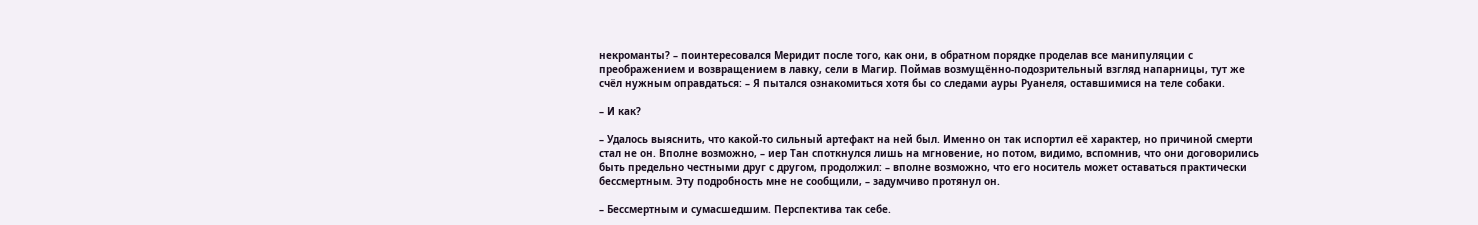некроманты? – поинтересовался Меридит после того, как они, в обратном порядке проделав все манипуляции с преображением и возвращением в лавку, сели в Магир. Поймав возмущённо-подозрительный взгляд напарницы, тут же счёл нужным оправдаться: – Я пытался ознакомиться хотя бы со следами ауры Руанеля, оставшимися на теле собаки.

– И как?

– Удалось выяснить, что какой-то сильный артефакт на ней был. Именно он так испортил её характер, но причиной смерти стал не он. Вполне возможно, – иер Тан споткнулся лишь на мгновение, но потом, видимо, вспомнив, что они договорились быть предельно честными друг с другом, продолжил: – вполне возможно, что его носитель может оставаться практически бессмертным. Эту подробность мне не сообщили, – задумчиво протянул он.

– Бессмертным и сумасшедшим. Перспектива так себе.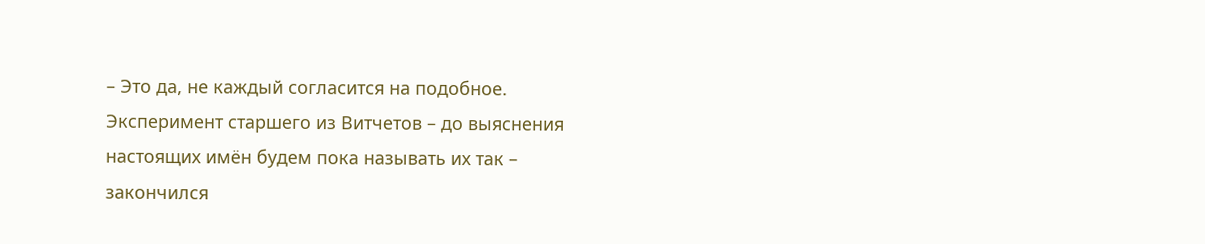– Это да, не каждый согласится на подобное. Эксперимент старшего из Витчетов – до выяснения настоящих имён будем пока называть их так – закончился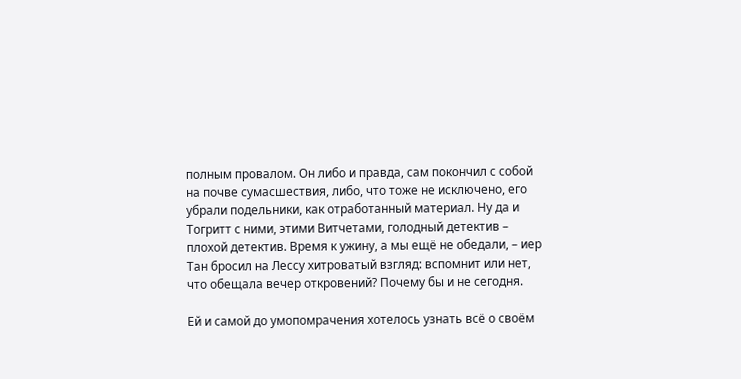полным провалом. Он либо и правда, сам покончил с собой на почве сумасшествия, либо, что тоже не исключено, его убрали подельники, как отработанный материал. Ну да и Тогритт с ними, этими Витчетами, голодный детектив – плохой детектив. Время к ужину, а мы ещё не обедали, – иер Тан бросил на Лессу хитроватый взгляд: вспомнит или нет, что обещала вечер откровений? Почему бы и не сегодня.

Ей и самой до умопомрачения хотелось узнать всё о своём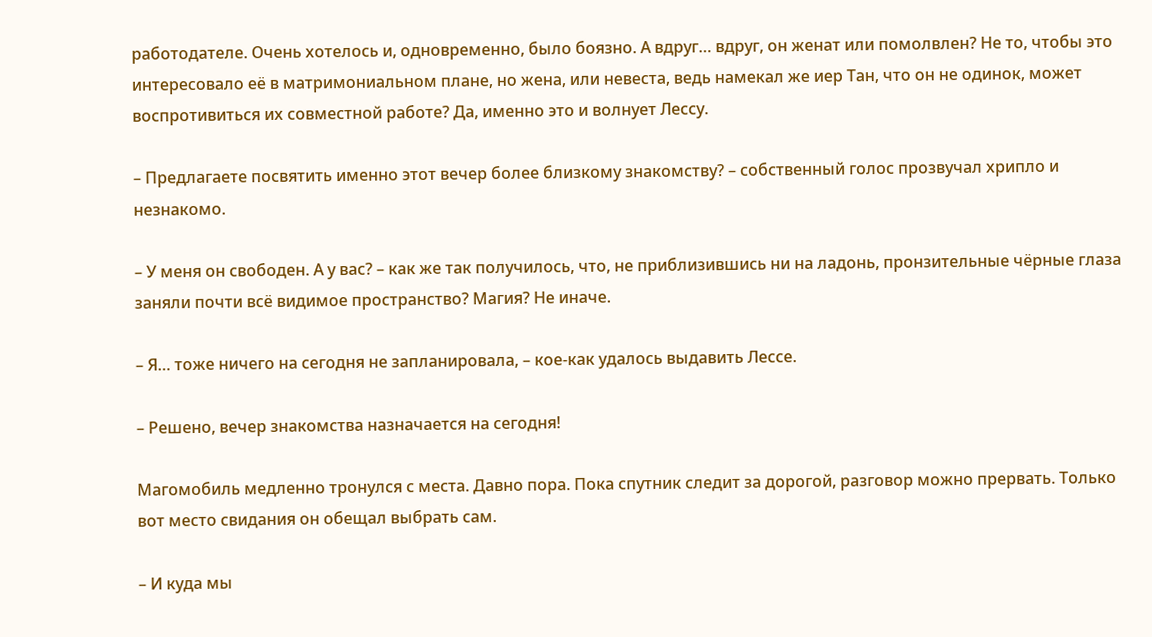работодателе. Очень хотелось и, одновременно, было боязно. А вдруг… вдруг, он женат или помолвлен? Не то, чтобы это интересовало её в матримониальном плане, но жена, или невеста, ведь намекал же иер Тан, что он не одинок, может воспротивиться их совместной работе? Да, именно это и волнует Лессу.

– Предлагаете посвятить именно этот вечер более близкому знакомству? – собственный голос прозвучал хрипло и незнакомо.

– У меня он свободен. А у вас? – как же так получилось, что, не приблизившись ни на ладонь, пронзительные чёрные глаза заняли почти всё видимое пространство? Магия? Не иначе.

– Я… тоже ничего на сегодня не запланировала, – кое-как удалось выдавить Лессе.

– Решено, вечер знакомства назначается на сегодня!

Магомобиль медленно тронулся с места. Давно пора. Пока спутник следит за дорогой, разговор можно прервать. Только вот место свидания он обещал выбрать сам.

– И куда мы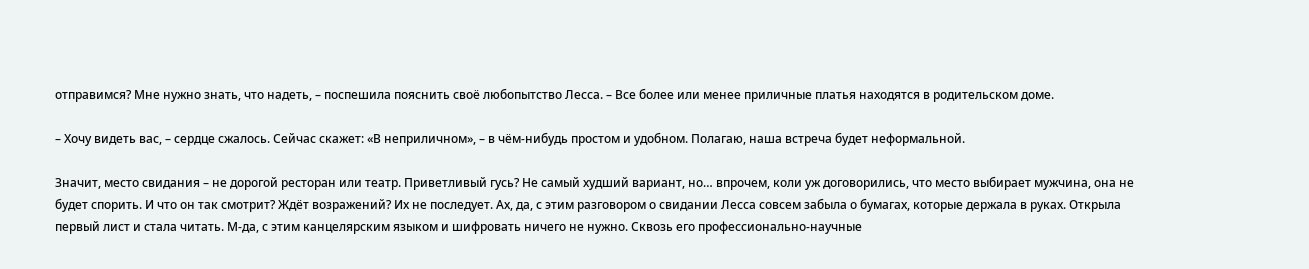отправимся? Мне нужно знать, что надеть, – поспешила пояснить своё любопытство Лесса. – Все более или менее приличные платья находятся в родительском доме.

– Хочу видеть вас, – сердце сжалось. Сейчас скажет: «В неприличном», – в чём-нибудь простом и удобном. Полагаю, наша встреча будет неформальной.

Значит, место свидания – не дорогой ресторан или театр. Приветливый гусь? Не самый худший вариант, но… впрочем, коли уж договорились, что место выбирает мужчина, она не будет спорить. И что он так смотрит? Ждёт возражений? Их не последует. Ах, да, с этим разговором о свидании Лесса совсем забыла о бумагах, которые держала в руках. Открыла первый лист и стала читать. М-да, с этим канцелярским языком и шифровать ничего не нужно. Сквозь его профессионально-научные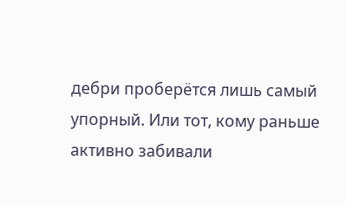дебри проберётся лишь самый упорный. Или тот, кому раньше активно забивали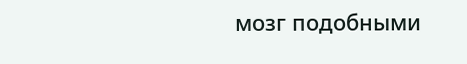мозг подобными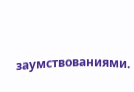заумствованиями.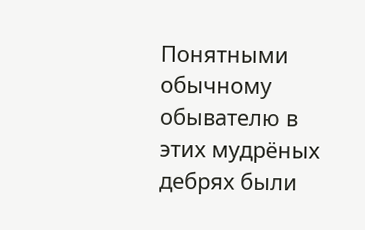Понятными обычному обывателю в этих мудрёных дебрях были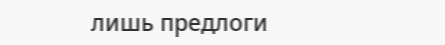лишь предлоги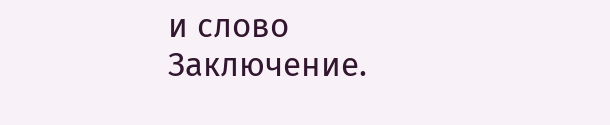и слово Заключение.